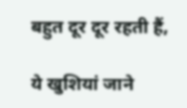बहुत दूर दूर रहती हैं,

ये खुशियां जाने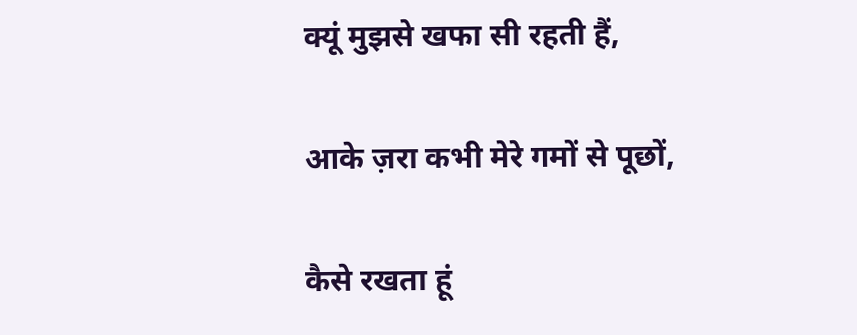क्यूं मुझसे खफा सी रहती हैं,

आके ज़रा कभी मेरे गमों से पूछों,

कैसे रखता हूं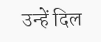उन्हें दिल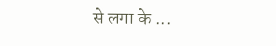से लगा के ...